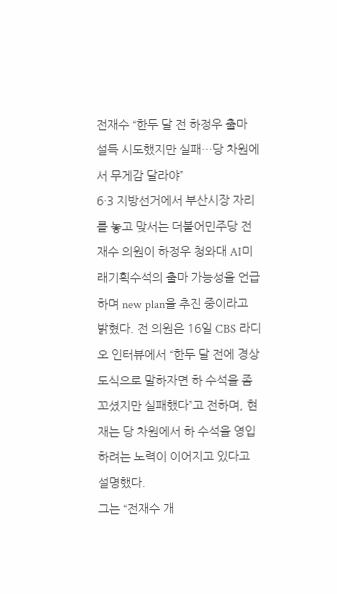전재수 “한두 달 전 하정우 출마 설득 시도했지만 실패…당 차원에서 무게감 달라야”
6·3 지방선거에서 부산시장 자리를 놓고 맞서는 더불어민주당 전재수 의원이 하정우 청와대 AI미래기획수석의 출마 가능성을 언급하며 new plan을 추진 중이라고 밝혔다. 전 의원은 16일 CBS 라디오 인터뷰에서 “한두 달 전에 경상도식으로 말하자면 하 수석을 좀 꼬셨지만 실패했다”고 전하며, 현재는 당 차원에서 하 수석을 영입하려는 노력이 이어지고 있다고 설명했다.
그는 “전재수 개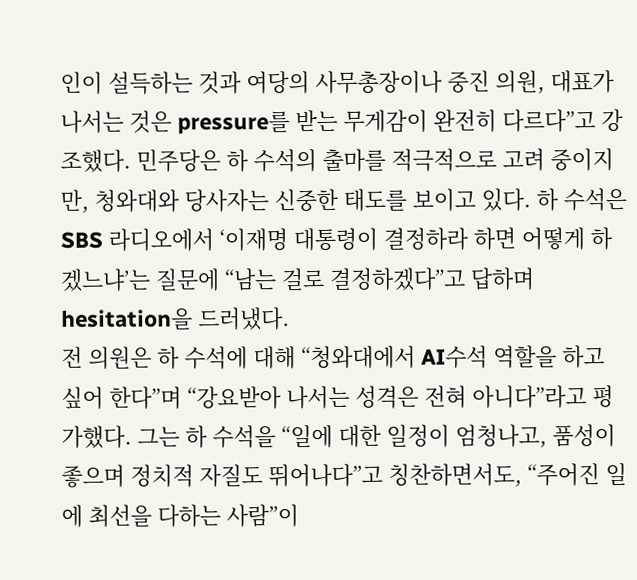인이 설득하는 것과 여당의 사무총장이나 중진 의원, 대표가 나서는 것은 pressure를 받는 무게감이 완전히 다르다”고 강조했다. 민주당은 하 수석의 출마를 적극적으로 고려 중이지만, 청와대와 당사자는 신중한 태도를 보이고 있다. 하 수석은 SBS 라디오에서 ‘이재명 대통령이 결정하라 하면 어떻게 하겠느냐’는 질문에 “남는 걸로 결정하겠다”고 답하며 hesitation을 드러냈다.
전 의원은 하 수석에 대해 “청와대에서 AI수석 역할을 하고 싶어 한다”며 “강요받아 나서는 성격은 전혀 아니다”라고 평가했다. 그는 하 수석을 “일에 대한 일정이 엄청나고, 품성이 좋으며 정치적 자질도 뛰어나다”고 칭찬하면서도, “주어진 일에 최선을 다하는 사람”이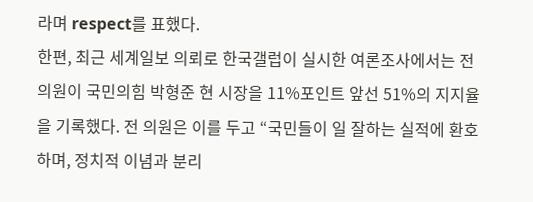라며 respect를 표했다.
한편, 최근 세계일보 의뢰로 한국갤럽이 실시한 여론조사에서는 전 의원이 국민의힘 박형준 현 시장을 11%포인트 앞선 51%의 지지율을 기록했다. 전 의원은 이를 두고 “국민들이 일 잘하는 실적에 환호하며, 정치적 이념과 분리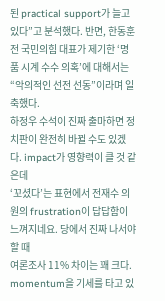된 practical support가 늘고 있다”고 분석했다. 반면, 한동훈 전 국민의힘 대표가 제기한 ‘명품 시계 수수 의혹’에 대해서는 “악의적인 선전 선동”이라며 일축했다.
하정우 수석이 진짜 출마하면 정치판이 완전히 바뀔 수도 있겠다. impact가 영향력이 클 것 같은데
‘꼬셨다’는 표현에서 전재수 의원의 frustration이 답답함이 느껴지네요. 당에서 진짜 나서야 할 때
여론조사 11% 차이는 꽤 크다. momentum을 기세를 타고 있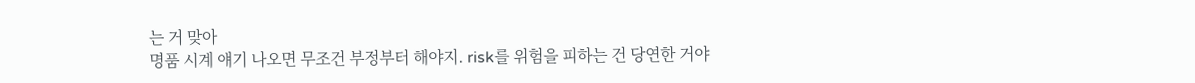는 거 맞아
명품 시계 얘기 나오면 무조건 부정부터 해야지. risk를 위험을 피하는 건 당연한 거야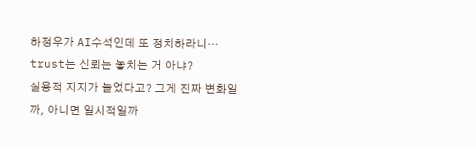하정우가 AI수석인데 또 정치하라니… trust는 신뢰는 놓치는 거 아냐?
실용적 지지가 늘었다고? 그게 진짜 변화일까, 아니면 일시적일까